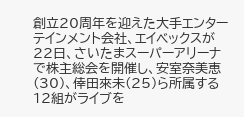創立20周年を迎えた大手エンターテインメント会社、エイベックスが22日、さいたまスーパーアリーナで株主総会を開催し、安室奈美恵(30)、倖田來未(25)ら所属する12組がライブを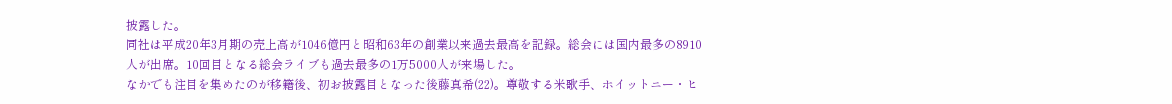披露した。
同社は平成20年3月期の売上高が1046億円と昭和63年の創業以来過去最高を記録。総会には国内最多の8910人が出席。10回目となる総会ライブも過去最多の1万5000人が来場した。
なかでも注目を集めたのが移籍後、初お披露目となった後藤真希(22)。尊敬する米歌手、ホイットニー・ヒ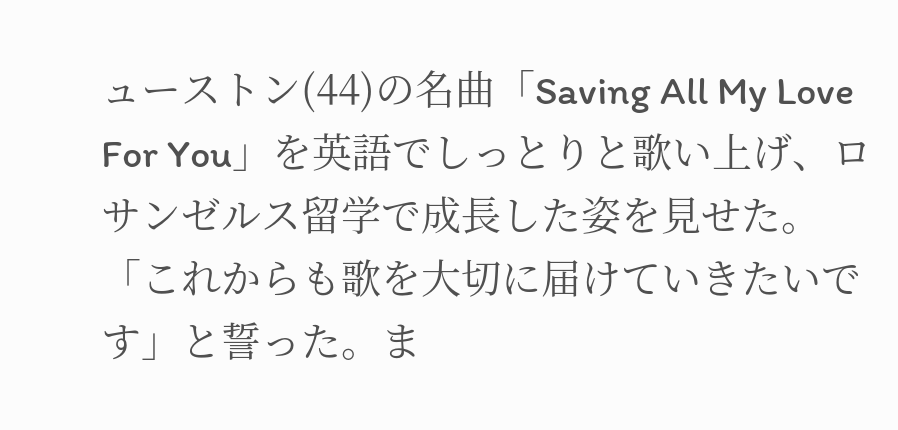ューストン(44)の名曲「Saving All My Love For You」を英語でしっとりと歌い上げ、ロサンゼルス留学で成長した姿を見せた。
「これからも歌を大切に届けていきたいです」と誓った。ま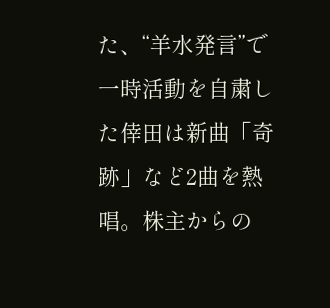た、“羊水発言”で一時活動を自粛した倖田は新曲「奇跡」など2曲を熱唱。株主からの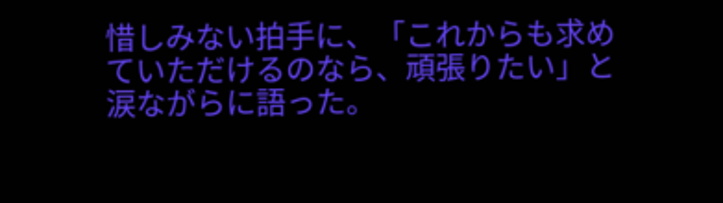惜しみない拍手に、「これからも求めていただけるのなら、頑張りたい」と涙ながらに語った。